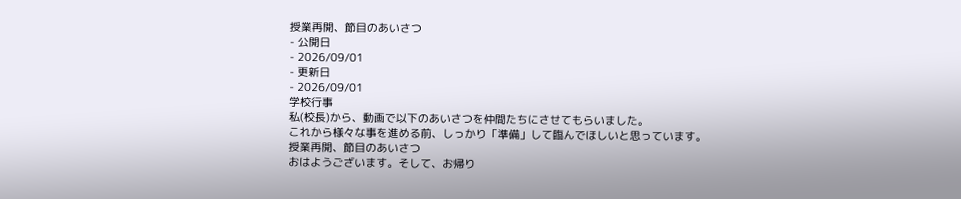授業再開、節目のあいさつ
- 公開日
- 2026/09/01
- 更新日
- 2026/09/01
学校行事
私(校長)から、動画で以下のあいさつを仲間たちにさせてもらいました。
これから様々な事を進める前、しっかり「準備」して臨んでほしいと思っています。
授業再開、節目のあいさつ
おはようございます。そして、お帰り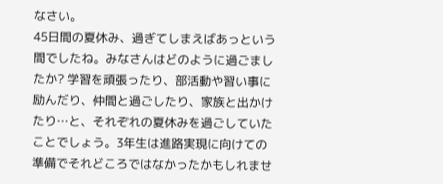なさい。
45日間の夏休み、過ぎてしまえばあっという間でしたね。みなさんはどのように過ごましたか? 学習を頑張ったり、部活動や習い事に励んだり、仲間と過ごしたり、家族と出かけたり…と、それぞれの夏休みを過ごしていたことでしょう。3年生は進路実現に向けての準備でそれどころではなかったかもしれませ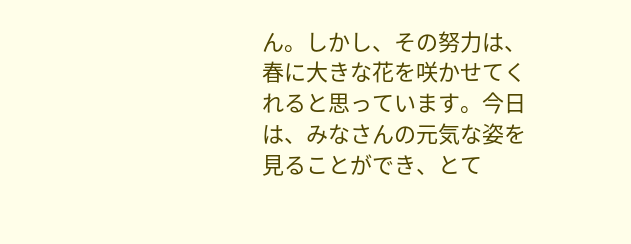ん。しかし、その努力は、春に大きな花を咲かせてくれると思っています。今日は、みなさんの元気な姿を見ることができ、とて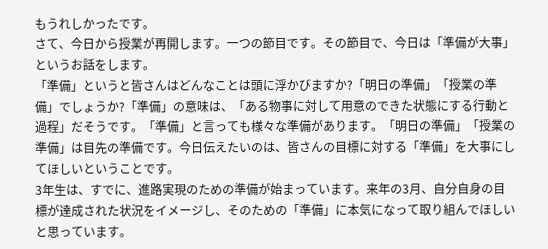もうれしかったです。
さて、今日から授業が再開します。一つの節目です。その節目で、今日は「準備が大事」というお話をします。
「準備」というと皆さんはどんなことは頭に浮かびますか?「明日の準備」「授業の準備」でしょうか?「準備」の意味は、「ある物事に対して用意のできた状態にする行動と過程」だそうです。「準備」と言っても様々な準備があります。「明日の準備」「授業の準備」は目先の準備です。今日伝えたいのは、皆さんの目標に対する「準備」を大事にしてほしいということです。
3年生は、すでに、進路実現のための準備が始まっています。来年の3月、自分自身の目標が達成された状況をイメージし、そのための「準備」に本気になって取り組んでほしいと思っています。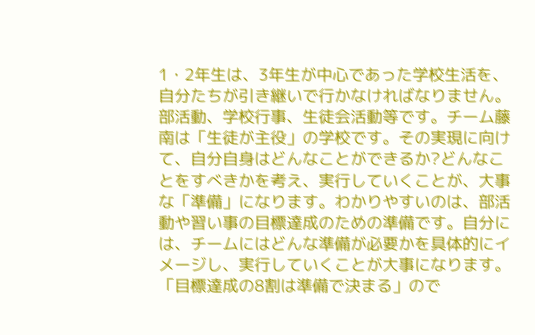1・2年生は、3年生が中心であった学校生活を、自分たちが引き継いで行かなければなりません。部活動、学校行事、生徒会活動等です。チーム藤南は「生徒が主役」の学校です。その実現に向けて、自分自身はどんなことができるか?どんなことをすべきかを考え、実行していくことが、大事な「準備」になります。わかりやすいのは、部活動や習い事の目標達成のための準備です。自分には、チームにはどんな準備が必要かを具体的にイメージし、実行していくことが大事になります。「目標達成の8割は準備で決まる」ので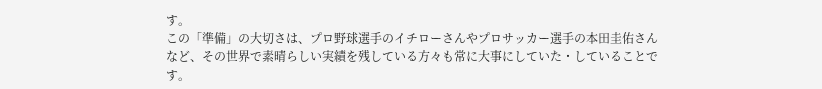す。
この「準備」の大切さは、プロ野球選手のイチローさんやプロサッカー選手の本田圭佑さんなど、その世界で素晴らしい実績を残している方々も常に大事にしていた・していることです。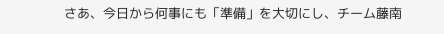さあ、今日から何事にも「準備」を大切にし、チーム藤南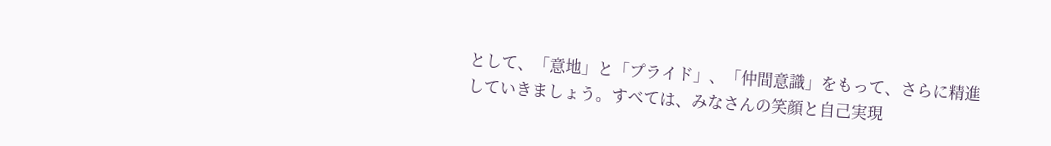として、「意地」と「プライド」、「仲間意識」をもって、さらに精進していきましょう。すべては、みなさんの笑顔と自己実現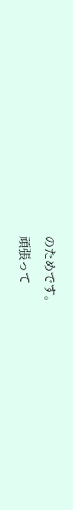のためです。
頑張って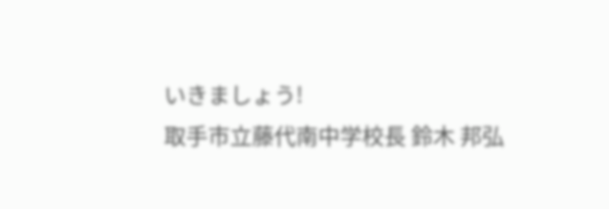いきましょう!
取手市立藤代南中学校長 鈴木 邦弘